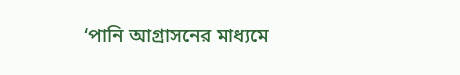‘পানি আগ্রাসনের মাধ্যমে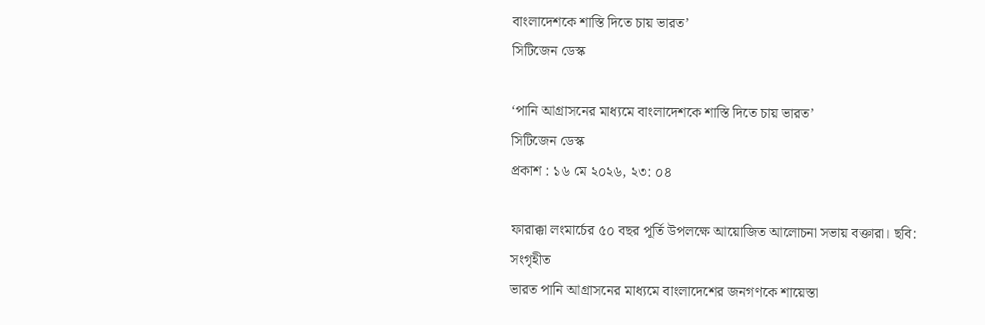বাংলাদেশকে শাস্তি দিতে চায় ভারত’
সিটিজেন ডেস্ক

‘পানি আগ্রাসনের মাধ্যমে বাংলাদেশকে শাস্তি দিতে চায় ভারত’
সিটিজেন ডেস্ক
প্রকাশ : ১৬ মে ২০২৬, ২৩: ০৪

ফারাক্কা লংমার্চের ৫০ বছর পূর্তি উপলক্ষে আয়োজিত আলোচনা সভায় বক্তারা। ছবি: সংগৃহীত
ভারত পানি আগ্রাসনের মাধ্যমে বাংলাদেশের জনগণকে শায়েস্তা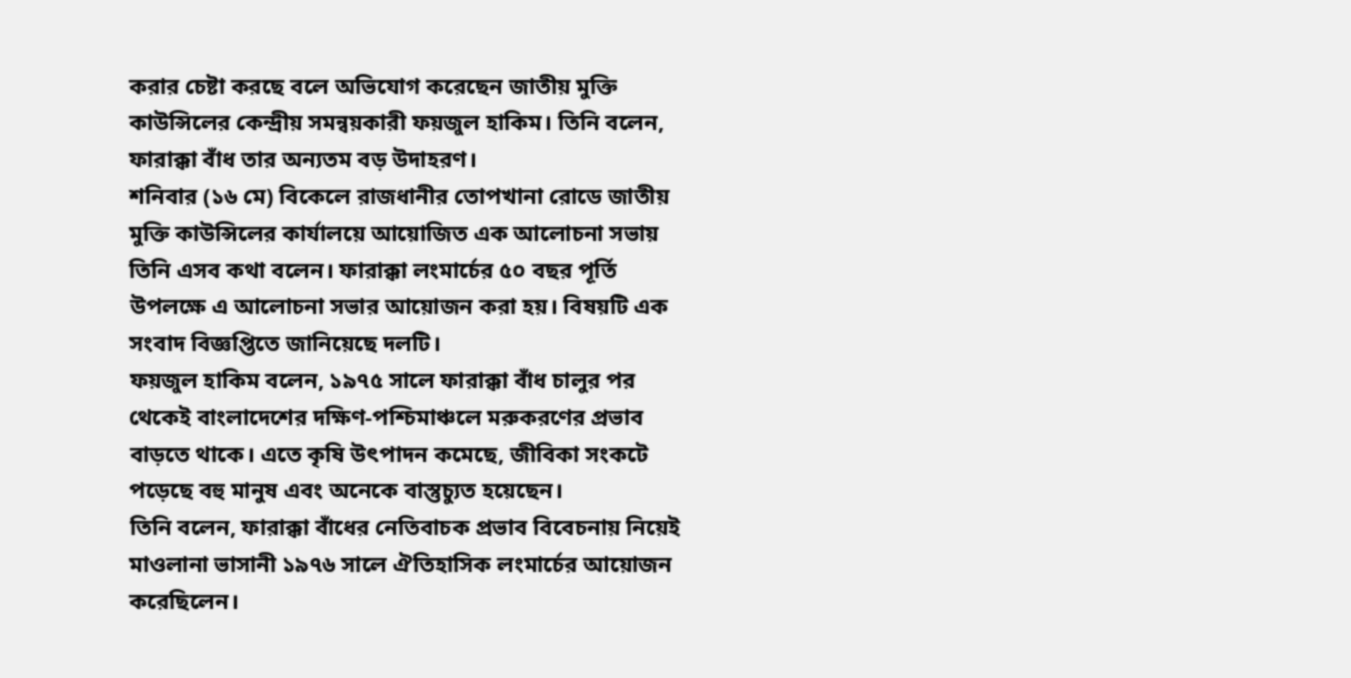করার চেষ্টা করছে বলে অভিযোগ করেছেন জাতীয় মুক্তি কাউন্সিলের কেন্দ্রীয় সমন্বয়কারী ফয়জুল হাকিম। তিনি বলেন, ফারাক্কা বাঁধ তার অন্যতম বড় উদাহরণ।
শনিবার (১৬ মে) বিকেলে রাজধানীর তোপখানা রোডে জাতীয় মুক্তি কাউন্সিলের কার্যালয়ে আয়োজিত এক আলোচনা সভায় তিনি এসব কথা বলেন। ফারাক্কা লংমার্চের ৫০ বছর পূর্তি উপলক্ষে এ আলোচনা সভার আয়োজন করা হয়। বিষয়টি এক সংবাদ বিজ্ঞপ্তিতে জানিয়েছে দলটি।
ফয়জুল হাকিম বলেন, ১৯৭৫ সালে ফারাক্কা বাঁধ চালুর পর থেকেই বাংলাদেশের দক্ষিণ-পশ্চিমাঞ্চলে মরুকরণের প্রভাব বাড়তে থাকে। এতে কৃষি উৎপাদন কমেছে, জীবিকা সংকটে পড়েছে বহু মানুষ এবং অনেকে বাস্তুচ্যুত হয়েছেন।
তিনি বলেন, ফারাক্কা বাঁধের নেতিবাচক প্রভাব বিবেচনায় নিয়েই মাওলানা ভাসানী ১৯৭৬ সালে ঐতিহাসিক লংমার্চের আয়োজন করেছিলেন।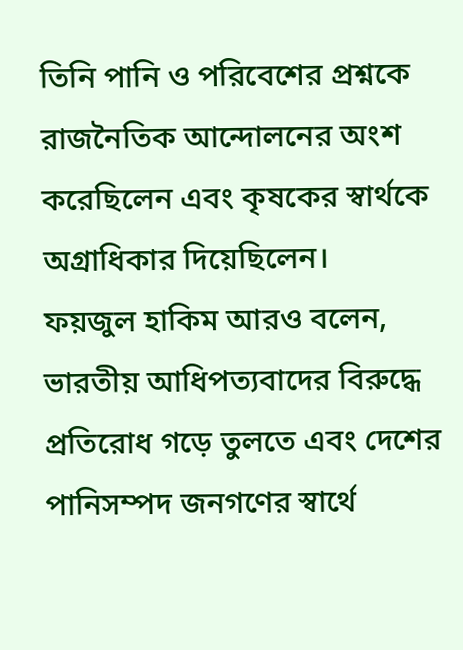তিনি পানি ও পরিবেশের প্রশ্নকে রাজনৈতিক আন্দোলনের অংশ করেছিলেন এবং কৃষকের স্বার্থকে অগ্রাধিকার দিয়েছিলেন।
ফয়জুল হাকিম আরও বলেন, ভারতীয় আধিপত্যবাদের বিরুদ্ধে প্রতিরোধ গড়ে তুলতে এবং দেশের পানিসম্পদ জনগণের স্বার্থে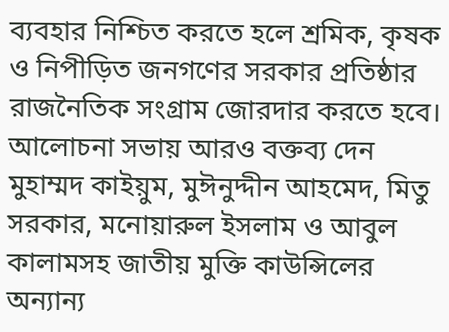ব্যবহার নিশ্চিত করতে হলে শ্রমিক, কৃষক ও নিপীড়িত জনগণের সরকার প্রতিষ্ঠার রাজনৈতিক সংগ্রাম জোরদার করতে হবে।
আলোচনা সভায় আরও বক্তব্য দেন মুহাম্মদ কাইয়ুম, মুঈনুদ্দীন আহমেদ, মিতু সরকার, মনোয়ারুল ইসলাম ও আবুল কালামসহ জাতীয় মুক্তি কাউন্সিলের অন্যান্য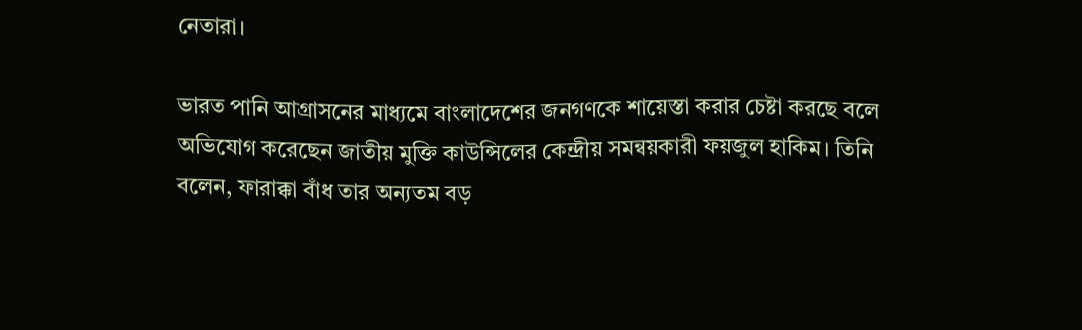নেতারা।

ভারত পানি আগ্রাসনের মাধ্যমে বাংলাদেশের জনগণকে শায়েস্তা করার চেষ্টা করছে বলে অভিযোগ করেছেন জাতীয় মুক্তি কাউন্সিলের কেন্দ্রীয় সমন্বয়কারী ফয়জুল হাকিম। তিনি বলেন, ফারাক্কা বাঁধ তার অন্যতম বড়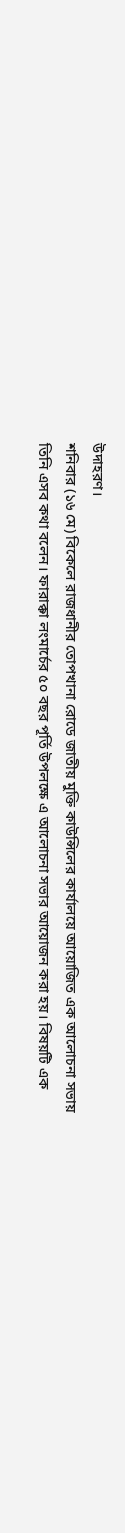উদাহরণ।
শনিবার (১৬ মে) বিকেলে রাজধানীর তোপখানা রোডে জাতীয় মুক্তি কাউন্সিলের কার্যালয়ে আয়োজিত এক আলোচনা সভায় তিনি এসব কথা বলেন। ফারাক্কা লংমার্চের ৫০ বছর পূর্তি উপলক্ষে এ আলোচনা সভার আয়োজন করা হয়। বিষয়টি এক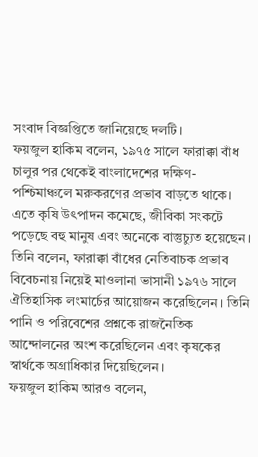সংবাদ বিজ্ঞপ্তিতে জানিয়েছে দলটি।
ফয়জুল হাকিম বলেন, ১৯৭৫ সালে ফারাক্কা বাঁধ চালুর পর থেকেই বাংলাদেশের দক্ষিণ-পশ্চিমাঞ্চলে মরুকরণের প্রভাব বাড়তে থাকে। এতে কৃষি উৎপাদন কমেছে, জীবিকা সংকটে পড়েছে বহু মানুষ এবং অনেকে বাস্তুচ্যুত হয়েছেন।
তিনি বলেন, ফারাক্কা বাঁধের নেতিবাচক প্রভাব বিবেচনায় নিয়েই মাওলানা ভাসানী ১৯৭৬ সালে ঐতিহাসিক লংমার্চের আয়োজন করেছিলেন। তিনি পানি ও পরিবেশের প্রশ্নকে রাজনৈতিক আন্দোলনের অংশ করেছিলেন এবং কৃষকের স্বার্থকে অগ্রাধিকার দিয়েছিলেন।
ফয়জুল হাকিম আরও বলেন,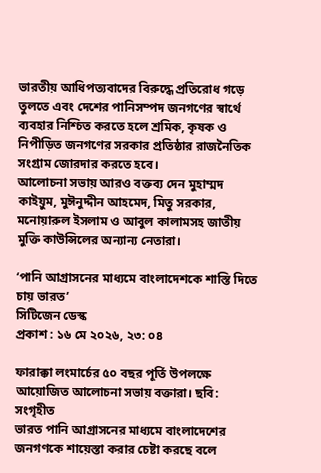ভারতীয় আধিপত্যবাদের বিরুদ্ধে প্রতিরোধ গড়ে তুলতে এবং দেশের পানিসম্পদ জনগণের স্বার্থে ব্যবহার নিশ্চিত করতে হলে শ্রমিক, কৃষক ও নিপীড়িত জনগণের সরকার প্রতিষ্ঠার রাজনৈতিক সংগ্রাম জোরদার করতে হবে।
আলোচনা সভায় আরও বক্তব্য দেন মুহাম্মদ কাইয়ুম, মুঈনুদ্দীন আহমেদ, মিতু সরকার, মনোয়ারুল ইসলাম ও আবুল কালামসহ জাতীয় মুক্তি কাউন্সিলের অন্যান্য নেতারা।

‘পানি আগ্রাসনের মাধ্যমে বাংলাদেশকে শাস্তি দিতে চায় ভারত’
সিটিজেন ডেস্ক
প্রকাশ : ১৬ মে ২০২৬, ২৩: ০৪

ফারাক্কা লংমার্চের ৫০ বছর পূর্তি উপলক্ষে আয়োজিত আলোচনা সভায় বক্তারা। ছবি: সংগৃহীত
ভারত পানি আগ্রাসনের মাধ্যমে বাংলাদেশের জনগণকে শায়েস্তা করার চেষ্টা করছে বলে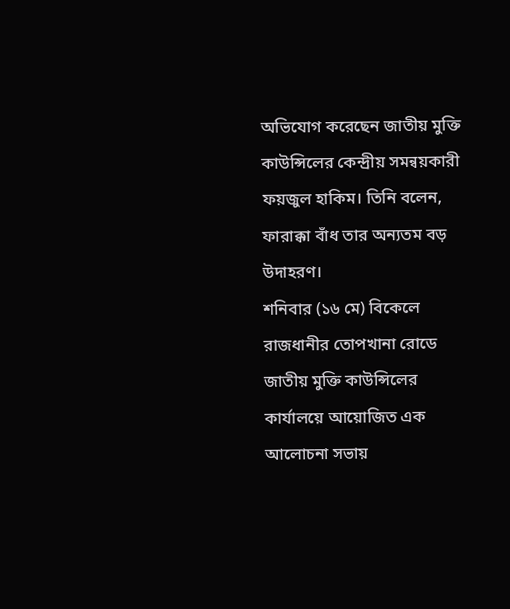অভিযোগ করেছেন জাতীয় মুক্তি কাউন্সিলের কেন্দ্রীয় সমন্বয়কারী ফয়জুল হাকিম। তিনি বলেন, ফারাক্কা বাঁধ তার অন্যতম বড় উদাহরণ।
শনিবার (১৬ মে) বিকেলে রাজধানীর তোপখানা রোডে জাতীয় মুক্তি কাউন্সিলের কার্যালয়ে আয়োজিত এক আলোচনা সভায়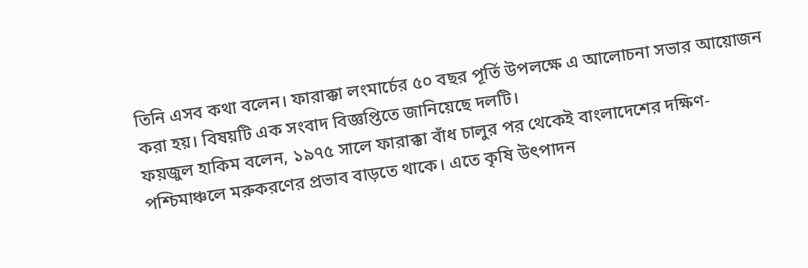তিনি এসব কথা বলেন। ফারাক্কা লংমার্চের ৫০ বছর পূর্তি উপলক্ষে এ আলোচনা সভার আয়োজন করা হয়। বিষয়টি এক সংবাদ বিজ্ঞপ্তিতে জানিয়েছে দলটি।
ফয়জুল হাকিম বলেন, ১৯৭৫ সালে ফারাক্কা বাঁধ চালুর পর থেকেই বাংলাদেশের দক্ষিণ-পশ্চিমাঞ্চলে মরুকরণের প্রভাব বাড়তে থাকে। এতে কৃষি উৎপাদন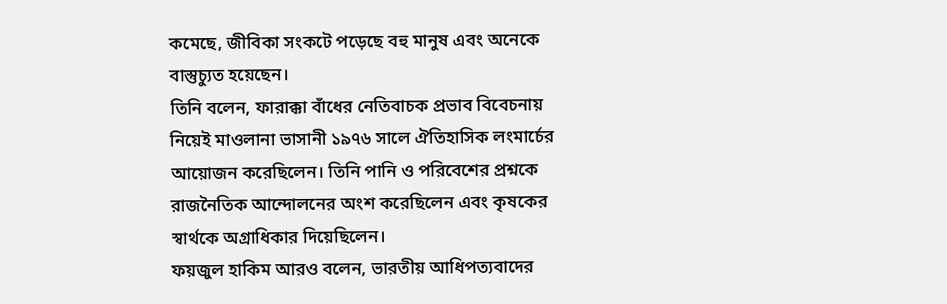কমেছে, জীবিকা সংকটে পড়েছে বহু মানুষ এবং অনেকে বাস্তুচ্যুত হয়েছেন।
তিনি বলেন, ফারাক্কা বাঁধের নেতিবাচক প্রভাব বিবেচনায় নিয়েই মাওলানা ভাসানী ১৯৭৬ সালে ঐতিহাসিক লংমার্চের আয়োজন করেছিলেন। তিনি পানি ও পরিবেশের প্রশ্নকে রাজনৈতিক আন্দোলনের অংশ করেছিলেন এবং কৃষকের স্বার্থকে অগ্রাধিকার দিয়েছিলেন।
ফয়জুল হাকিম আরও বলেন, ভারতীয় আধিপত্যবাদের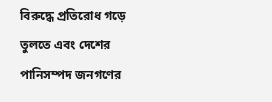বিরুদ্ধে প্রতিরোধ গড়ে তুলতে এবং দেশের পানিসম্পদ জনগণের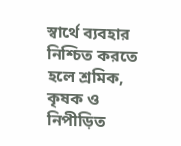স্বার্থে ব্যবহার নিশ্চিত করতে হলে শ্রমিক, কৃষক ও নিপীড়িত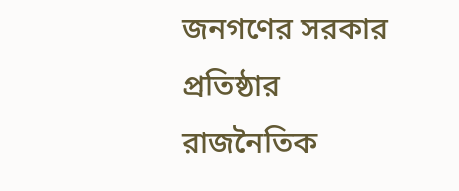জনগণের সরকার প্রতিষ্ঠার রাজনৈতিক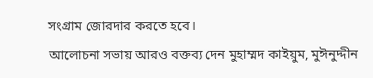সংগ্রাম জোরদার করতে হবে।
আলোচনা সভায় আরও বক্তব্য দেন মুহাম্মদ কাইয়ুম, মুঈনুদ্দীন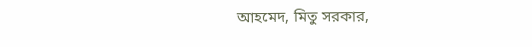আহমেদ, মিতু সরকার,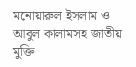মনোয়ারুল ইসলাম ও আবুল কালামসহ জাতীয় মুক্তি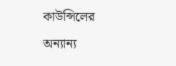কাউন্সিলের অন্যান্য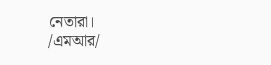নেতারা।
/এমআর/